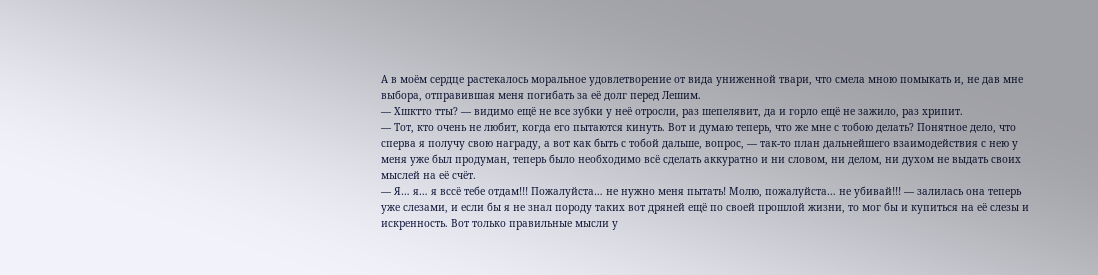А в моём сердце растекалось моральное удовлетворение от вида униженной твари, что смела мною помыкать и, не дав мне выбора, отправившая меня погибать за её долг перед Лешим.
— Хшктто тты? — видимо ещё не все зубки у неё отросли, раз шепелявит, да и горло ещё не зажило, раз хрипит.
— Тот, кто очень не любит, когда его пытаются кинуть. Вот и думаю теперь, что же мне с тобою делать? Понятное дело, что сперва я получу свою награду, а вот как быть с тобой дальше, вопрос, — так-то план дальнейшего взаимодействия с нею у меня уже был продуман, теперь было необходимо всё сделать аккуратно и ни словом, ни делом, ни духом не выдать своих мыслей на её счёт.
— Я… я… я вссё тебе отдам!!! Пожалуйста… не нужно меня пытать! Молю, пожалуйста… не убивай!!! — залилась она теперь уже слезами, и если бы я не знал породу таких вот дряней ещё по своей прошлой жизни, то мог бы и купиться на её слезы и искренность. Вот только правильные мысли у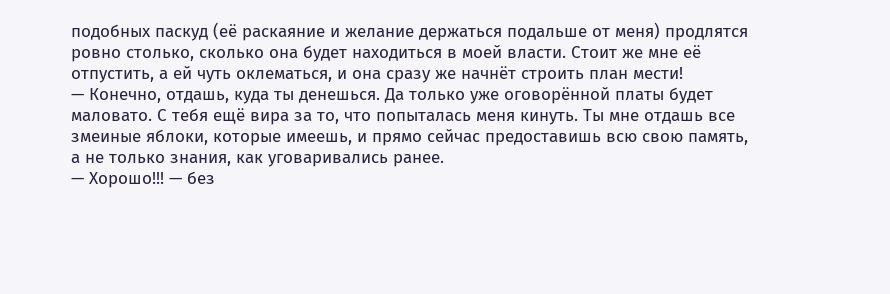подобных паскуд (её раскаяние и желание держаться подальше от меня) продлятся ровно столько, сколько она будет находиться в моей власти. Стоит же мне её отпустить, а ей чуть оклематься, и она сразу же начнёт строить план мести!
— Конечно, отдашь, куда ты денешься. Да только уже оговорённой платы будет маловато. С тебя ещё вира за то, что попыталась меня кинуть. Ты мне отдашь все змеиные яблоки, которые имеешь, и прямо сейчас предоставишь всю свою память, а не только знания, как уговаривались ранее.
— Хорошо!!! — без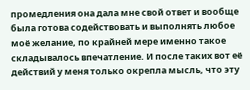промедления она дала мне свой ответ и вообще была готова содействовать и выполнять любое моё желание, по крайней мере именно такое складывалось впечатление. И после таких вот её действий у меня только окрепла мысль, что эту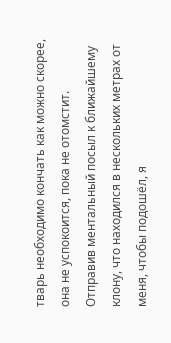тварь необходимо кончать как можно скорее, она не успокоится, пока не отомстит.
Отправив ментальный посыл к ближайшему клону, что находился в нескольких метрах от меня, чтобы подошёл, я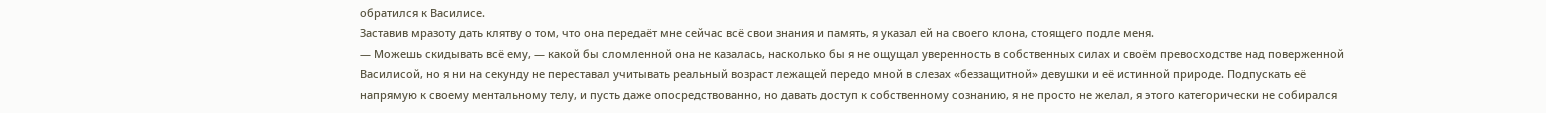обратился к Василисе.
Заставив мразоту дать клятву о том, что она передаёт мне сейчас всё свои знания и память, я указал ей на своего клона, стоящего подле меня.
— Можешь скидывать всё ему, — какой бы сломленной она не казалась, насколько бы я не ощущал уверенность в собственных силах и своём превосходстве над поверженной Василисой, но я ни на секунду не переставал учитывать реальный возраст лежащей передо мной в слезах «беззащитной» девушки и её истинной природе. Подпускать её напрямую к своему ментальному телу, и пусть даже опосредствованно, но давать доступ к собственному сознанию, я не просто не желал, я этого категорически не собирался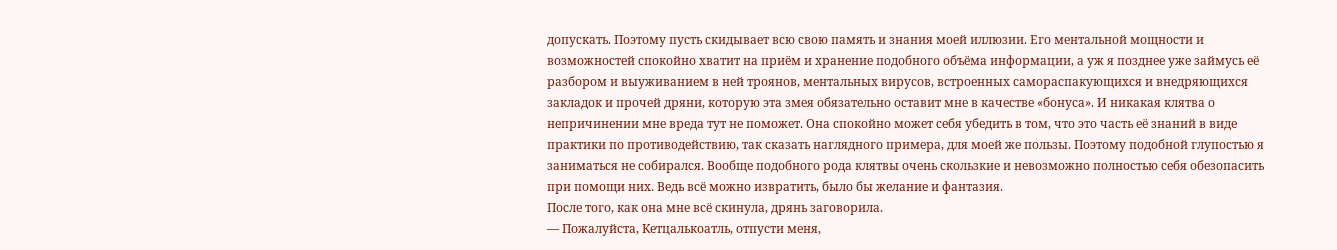допускать. Поэтому пусть скидывает всю свою память и знания моей иллюзии. Его ментальной мощности и возможностей спокойно хватит на приём и хранение подобного объёма информации, а уж я позднее уже займусь её разбором и выуживанием в ней троянов, ментальных вирусов, встроенных самораспакующихся и внедряющихся закладок и прочей дряни, которую эта змея обязательно оставит мне в качестве «бонуса». И никакая клятва о непричинении мне вреда тут не поможет. Она спокойно может себя убедить в том, что это часть её знаний в виде практики по противодействию, так сказать наглядного примера, для моей же пользы. Поэтому подобной глупостью я заниматься не собирался. Вообще подобного рода клятвы очень скользкие и невозможно полностью себя обезопасить при помощи них. Ведь всё можно извратить, было бы желание и фантазия.
После того, как она мне всё скинула, дрянь заговорила.
— Пожалуйста, Кетцалькоатль, отпусти меня,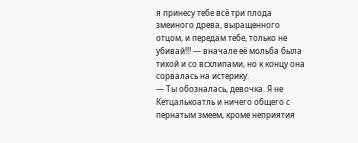я принесу тебе всё три плода змеиного древа, выращенного отцом, и передам тебе, только не убивай!!! — вначале её мольба была тихой и со всхлипами, но к концу она сорвалась на истерику.
— Ты обозналась, девочка. Я не Кетцалькоатль и ничего общего с пернатым змеем, кроме неприятия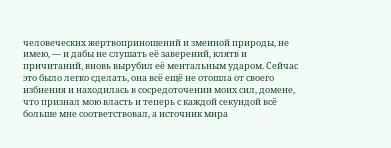человеческих жертвоприношений и змеиной природы, не имею, — и дабы не слушать её заверений, клятв и причитаний, вновь вырубил её ментальным ударом. Сейчас это было легко сделать, она всё ещё не отошла от своего избиения и находилась в сосредоточении моих сил, домене, что признал мою власть и теперь с каждой секундой всё больше мне соответствовал, а источник мира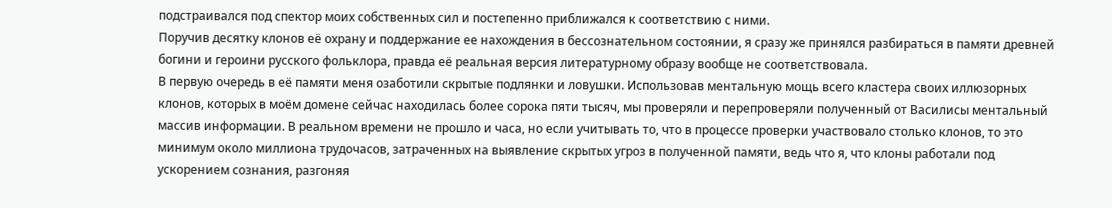подстраивался под спектор моих собственных сил и постепенно приближался к соответствию с ними.
Поручив десятку клонов её охрану и поддержание ее нахождения в бессознательном состоянии, я сразу же принялся разбираться в памяти древней богини и героини русского фольклора, правда её реальная версия литературному образу вообще не соответствовала.
В первую очередь в её памяти меня озаботили скрытые подлянки и ловушки. Использовав ментальную мощь всего кластера своих иллюзорных клонов, которых в моём домене сейчас находилась более сорока пяти тысяч, мы проверяли и перепроверяли полученный от Василисы ментальный массив информации. В реальном времени не прошло и часа, но если учитывать то, что в процессе проверки участвовало столько клонов, то это минимум около миллиона трудочасов, затраченных на выявление скрытых угроз в полученной памяти, ведь что я, что клоны работали под ускорением сознания, разгоняя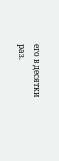его в десятки раз.